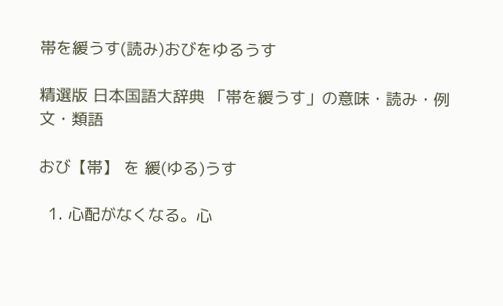帯を緩うす(読み)おびをゆるうす

精選版 日本国語大辞典 「帯を緩うす」の意味・読み・例文・類語

おび【帯】 を 緩(ゆる)うす

  1. 心配がなくなる。心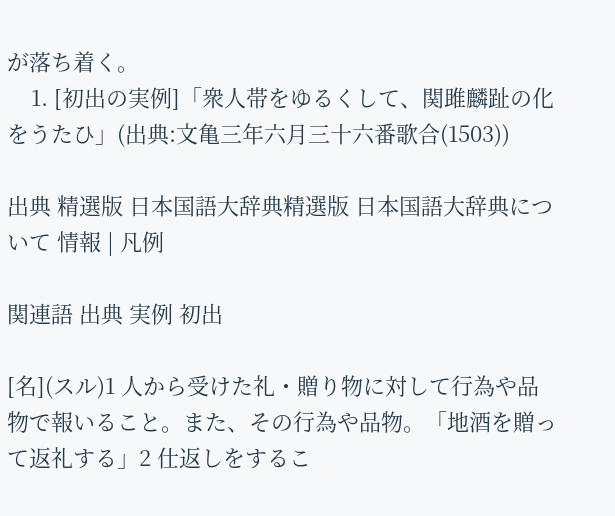が落ち着く。
    1. [初出の実例]「衆人帯をゆるくして、関雎麟趾の化をうたひ」(出典:文亀三年六月三十六番歌合(1503))

出典 精選版 日本国語大辞典精選版 日本国語大辞典について 情報 | 凡例

関連語 出典 実例 初出

[名](スル)1 人から受けた礼・贈り物に対して行為や品物で報いること。また、その行為や品物。「地酒を贈って返礼する」2 仕返しをするこ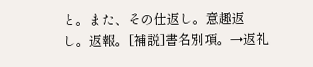と。また、その仕返し。意趣返し。返報。[補説]書名別項。→返礼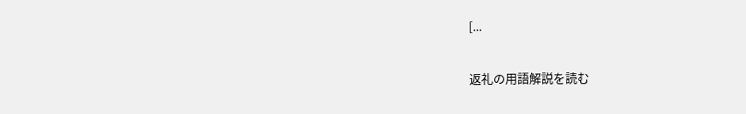[...

返礼の用語解説を読む